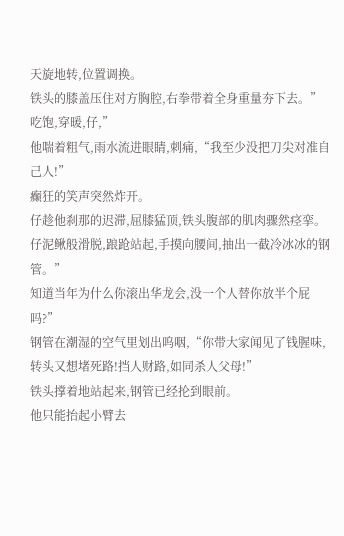天旋地转,位置调换。
铁头的膝盖压住对方胸腔,右拳带着全身重量夯下去。”
吃饱,穿暖,仔,”
他喘着粗气,雨水流进眼睛,刺痛,“我至少没把刀尖对准自己人!”
癫狂的笑声突然炸开。
仔趁他刹那的迟滞,屈膝猛顶,铁头腹部的肌肉骤然痉挛。
仔泥鳅般滑脱,踉跄站起,手摸向腰间,抽出一截冷冰冰的钢管。”
知道当年为什么你滚出华龙会,没一个人替你放半个屁吗?”
钢管在潮湿的空气里划出呜咽,“你带大家闻见了钱腥味,转头又想堵死路!挡人财路,如同杀人父母!”
铁头撑着地站起来,钢管已经抡到眼前。
他只能抬起小臂去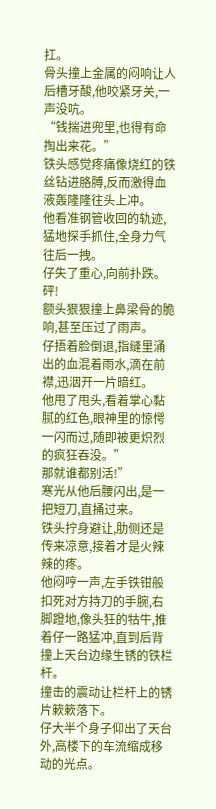扛。
骨头撞上金属的闷响让人后槽牙酸,他咬紧牙关,一声没吭。
“钱揣进兜里,也得有命掏出来花。”
铁头感觉疼痛像烧红的铁丝钻进胳膊,反而激得血液轰隆隆往头上冲。
他看准钢管收回的轨迹,猛地探手抓住,全身力气往后一拽。
仔失了重心,向前扑跌。
砰!
额头狠狠撞上鼻梁骨的脆响,甚至压过了雨声。
仔捂着脸倒退,指缝里涌出的血混着雨水,滴在前襟,迅洇开一片暗红。
他甩了甩头,看着掌心黏腻的红色,眼神里的惊愕一闪而过,随即被更炽烈的疯狂吞没。”
那就谁都别活!”
寒光从他后腰闪出,是一把短刀,直捅过来。
铁头拧身避让,肋侧还是传来凉意,接着才是火辣辣的疼。
他闷哼一声,左手铁钳般扣死对方持刀的手腕,右脚蹬地,像头狂的牯牛,推着仔一路猛冲,直到后背撞上天台边缘生锈的铁栏杆。
撞击的震动让栏杆上的锈片簌簌落下。
仔大半个身子仰出了天台外,高楼下的车流缩成移动的光点。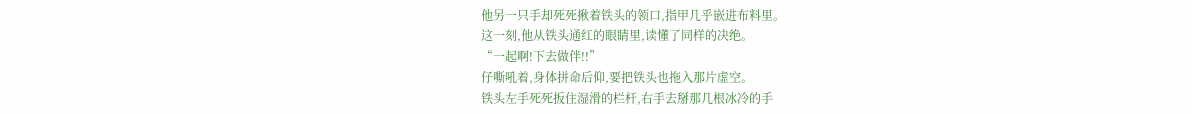他另一只手却死死揪着铁头的领口,指甲几乎嵌进布料里。
这一刻,他从铁头通红的眼睛里,读懂了同样的决绝。
“一起啊!下去做伴!!”
仔嘶吼着,身体拼命后仰,要把铁头也拖入那片虚空。
铁头左手死死扳住湿滑的栏杆,右手去掰那几根冰冷的手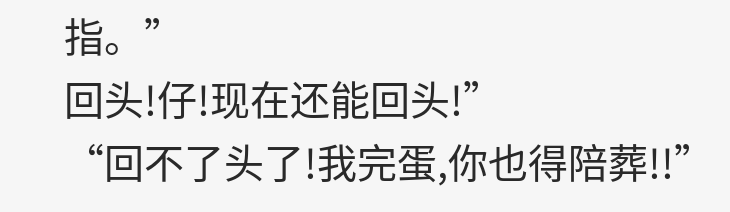指。”
回头!仔!现在还能回头!”
“回不了头了!我完蛋,你也得陪葬!!”